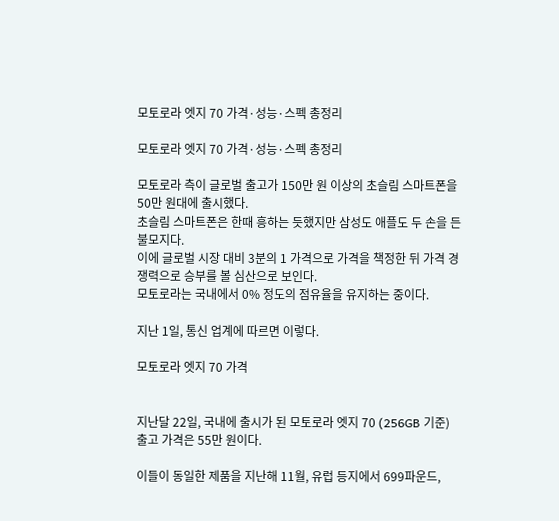모토로라 엣지 70 가격·성능·스펙 총정리

모토로라 엣지 70 가격·성능·스펙 총정리

모토로라 측이 글로벌 출고가 150만 원 이상의 초슬림 스마트폰을 50만 원대에 출시했다.
초슬림 스마트폰은 한때 흥하는 듯했지만 삼성도 애플도 두 손을 든 불모지다.
이에 글로벌 시장 대비 3분의 1 가격으로 가격을 책정한 뒤 가격 경쟁력으로 승부를 볼 심산으로 보인다.
모토로라는 국내에서 0% 정도의 점유율을 유지하는 중이다.

지난 1일, 통신 업계에 따르면 이렇다.

모토로라 엣지 70 가격


지난달 22일, 국내에 출시가 된 모토로라 엣지 70 (256GB 기준) 출고 가격은 55만 원이다.

이들이 동일한 제품을 지난해 11월, 유럽 등지에서 699파운드,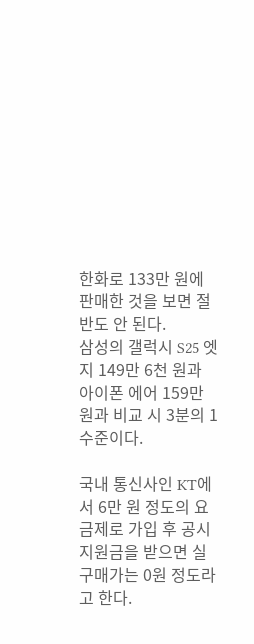한화로 133만 원에 판매한 것을 보면 절반도 안 된다.
삼성의 갤럭시 S25 엣지 149만 6천 원과 아이폰 에어 159만 원과 비교 시 3분의 1 수준이다.

국내 통신사인 KT에서 6만 원 정도의 요금제로 가입 후 공시 지원금을 받으면 실구매가는 0원 정도라고 한다.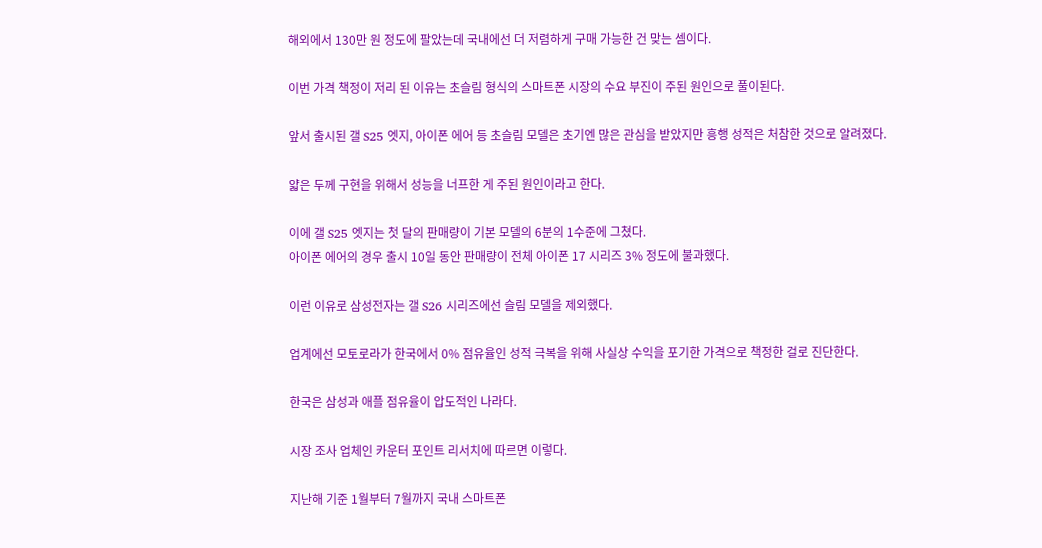해외에서 130만 원 정도에 팔았는데 국내에선 더 저렴하게 구매 가능한 건 맞는 셈이다.

이번 가격 책정이 저리 된 이유는 초슬림 형식의 스마트폰 시장의 수요 부진이 주된 원인으로 풀이된다.

앞서 출시된 갤 S25 엣지, 아이폰 에어 등 초슬림 모델은 초기엔 많은 관심을 받았지만 흥행 성적은 처참한 것으로 알려졌다.

얇은 두께 구현을 위해서 성능을 너프한 게 주된 원인이라고 한다.

이에 갤 S25 엣지는 첫 달의 판매량이 기본 모델의 6분의 1수준에 그쳤다.
아이폰 에어의 경우 출시 10일 동안 판매량이 전체 아이폰 17 시리즈 3% 정도에 불과했다.

이런 이유로 삼성전자는 갤 S26 시리즈에선 슬림 모델을 제외했다.

업계에선 모토로라가 한국에서 0% 점유율인 성적 극복을 위해 사실상 수익을 포기한 가격으로 책정한 걸로 진단한다.

한국은 삼성과 애플 점유율이 압도적인 나라다.

시장 조사 업체인 카운터 포인트 리서치에 따르면 이렇다.

지난해 기준 1월부터 7월까지 국내 스마트폰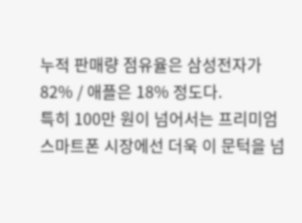누적 판매량 점유율은 삼성전자가 82% / 애플은 18% 정도다.
특히 100만 원이 넘어서는 프리미엄 스마트폰 시장에선 더욱 이 문턱을 넘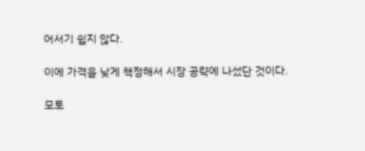어서기 쉽지 않다.

이에 가격을 낮게 책정해서 시장 공략에 나섰단 것이다.

모토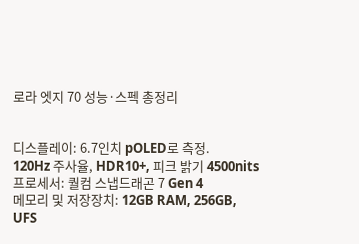로라 엣지 70 성능·스펙 총정리


디스플레이: 6.7인치 pOLED로 측정.
120Hz 주사율, HDR10+, 피크 밝기 4500nits
프로세서: 퀄컴 스냅드래곤 7 Gen 4
메모리 및 저장장치: 12GB RAM, 256GB, UFS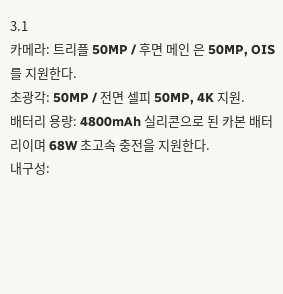3.1
카메라: 트리플 50MP / 후면 메인 은 50MP, OIS를 지원한다.
초광각: 50MP / 전면 셀피 50MP, 4K 지원.
배터리 용량: 4800mAh 실리콘으로 된 카본 배터리이며 68W 초고속 충전을 지원한다.
내구성: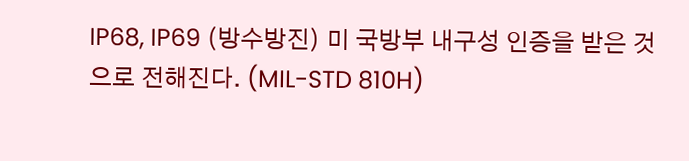IP68, IP69 (방수방진) 미 국방부 내구성 인증을 받은 것으로 전해진다. (MIL-STD 810H)